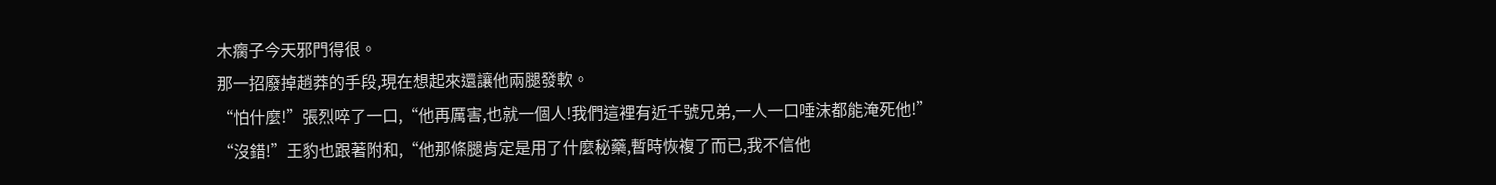木瘸子今天邪門得很。
那一招廢掉趙莽的手段,現在想起來還讓他兩腿發軟。
“怕什麼!”張烈啐了一口,“他再厲害,也就一個人!我們這裡有近千號兄弟,一人一口唾沫都能淹死他!”
“沒錯!”王豹也跟著附和,“他那條腿肯定是用了什麼秘藥,暫時恢複了而已,我不信他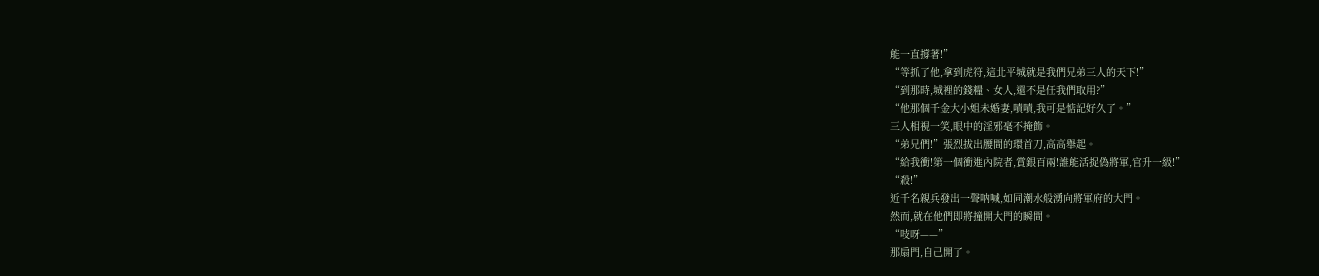能一直撐著!”
“等抓了他,拿到虎符,這北平城就是我們兄弟三人的天下!”
“到那時,城裡的錢糧、女人,還不是任我們取用?”
“他那個千金大小姐未婚妻,嘖嘖,我可是惦記好久了。”
三人相視一笑,眼中的淫邪毫不掩飾。
“弟兄們!”張烈拔出腰間的環首刀,高高舉起。
“給我衝!第一個衝進內院者,賞銀百兩!誰能活捉偽將軍,官升一級!”
“殺!”
近千名親兵發出一聲呐喊,如同潮水般湧向將軍府的大門。
然而,就在他們即將撞開大門的瞬間。
“吱呀——”
那扇門,自己開了。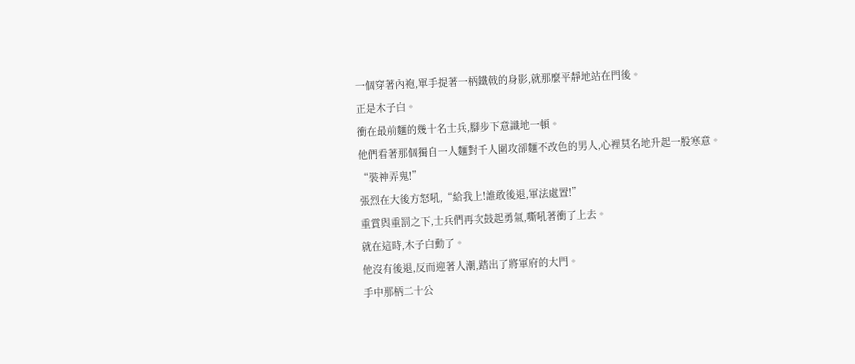一個穿著內袍,單手提著一柄鐵戟的身影,就那麼平靜地站在門後。
正是木子白。
衝在最前麵的幾十名士兵,腳步下意識地一頓。
他們看著那個獨自一人麵對千人圍攻卻麵不改色的男人,心裡莫名地升起一股寒意。
“裝神弄鬼!”
張烈在大後方怒吼,“給我上!誰敢後退,軍法處置!”
重賞與重罰之下,士兵們再次鼓起勇氣,嘶吼著衝了上去。
就在這時,木子白動了。
他沒有後退,反而迎著人潮,踏出了將軍府的大門。
手中那柄二十公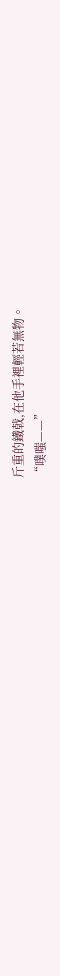斤重的鐵戟,在他手裡輕若無物。
“噗嗤——”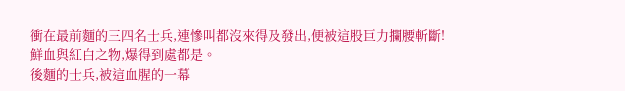衝在最前麵的三四名士兵,連慘叫都沒來得及發出,便被這股巨力攔腰斬斷!
鮮血與紅白之物,爆得到處都是。
後麵的士兵,被這血腥的一幕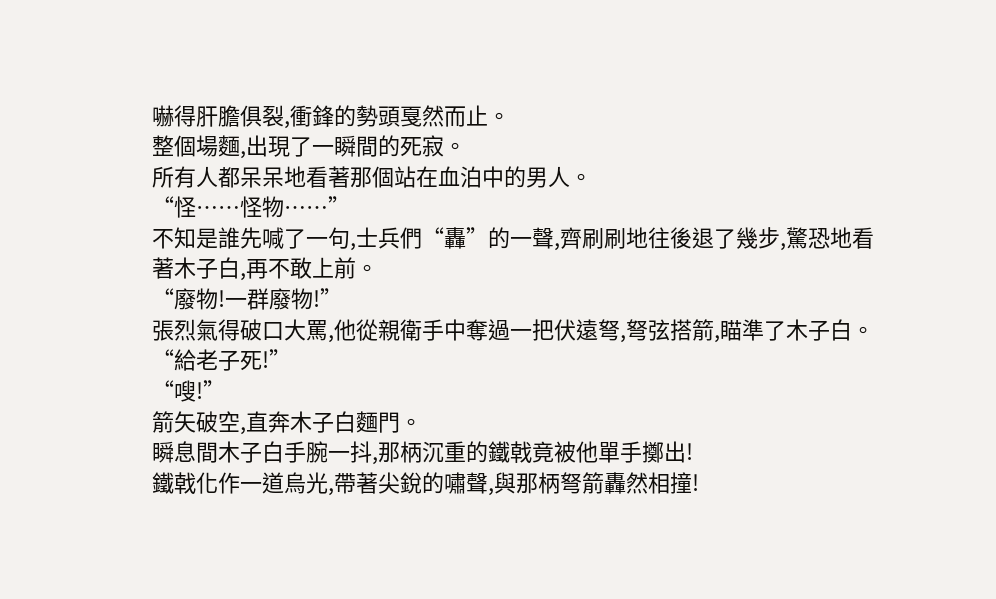嚇得肝膽俱裂,衝鋒的勢頭戛然而止。
整個場麵,出現了一瞬間的死寂。
所有人都呆呆地看著那個站在血泊中的男人。
“怪……怪物……”
不知是誰先喊了一句,士兵們“轟”的一聲,齊刷刷地往後退了幾步,驚恐地看著木子白,再不敢上前。
“廢物!一群廢物!”
張烈氣得破口大罵,他從親衛手中奪過一把伏遠弩,弩弦搭箭,瞄準了木子白。
“給老子死!”
“嗖!”
箭矢破空,直奔木子白麵門。
瞬息間木子白手腕一抖,那柄沉重的鐵戟竟被他單手擲出!
鐵戟化作一道烏光,帶著尖銳的嘯聲,與那柄弩箭轟然相撞!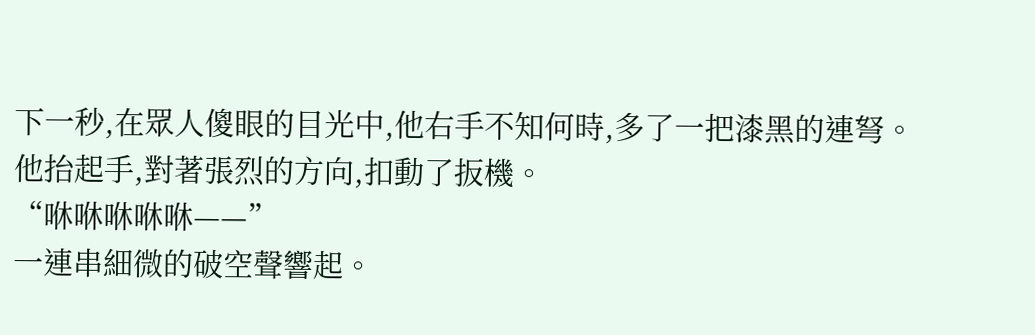下一秒,在眾人傻眼的目光中,他右手不知何時,多了一把漆黑的連弩。
他抬起手,對著張烈的方向,扣動了扳機。
“咻咻咻咻咻——”
一連串細微的破空聲響起。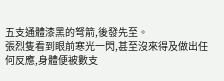五支通體漆黑的弩箭,後發先至。
張烈隻看到眼前寒光一閃,甚至沒來得及做出任何反應,身體便被數支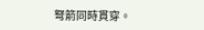弩箭同時貫穿。